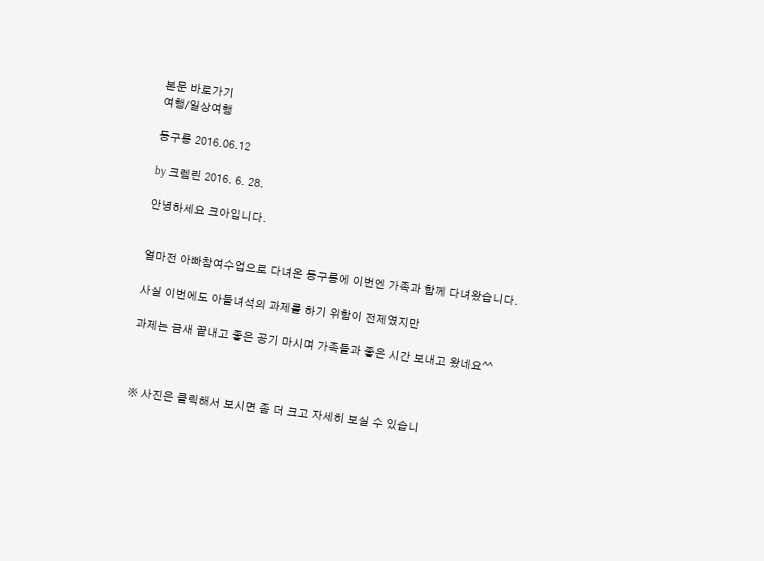본문 바로가기
여행/일상여행

동구릉 2016.06.12

by 크렘린 2016. 6. 28.

안녕하세요 크아입니다.


얼마전 아빠참여수업으로 다녀온 동구릉에 이번엔 가족과 함께 다녀왔습니다.

사실 이번에도 아들녀석의 과제를 하기 위함이 전제였지만

과제는 금새 끝내고 좋은 공기 마시며 가족들과 좋은 시간 보내고 왔네요^^



※ 사진은 클릭해서 보시면 좀 더 크고 자세히 보실 수 있습니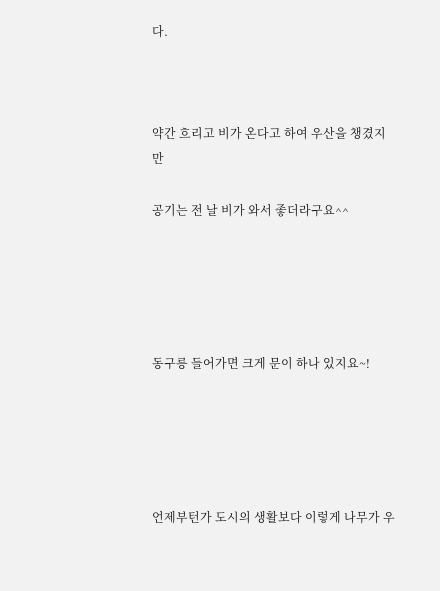다.



약간 흐리고 비가 온다고 하여 우산을 챙겼지만

공기는 전 날 비가 와서 좋더라구요^^





동구릉 들어가면 크게 문이 하나 있지요~!





언제부턴가 도시의 생활보다 이렇게 나무가 우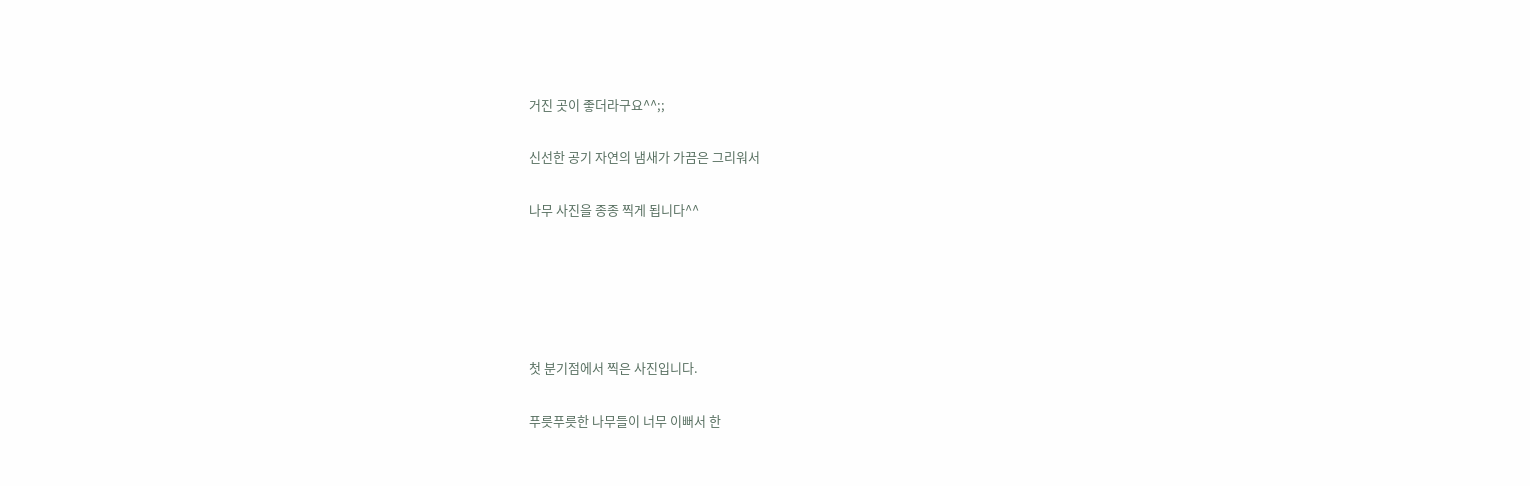거진 곳이 좋더라구요^^;;

신선한 공기 자연의 냄새가 가끔은 그리워서

나무 사진을 종종 찍게 됩니다^^





첫 분기점에서 찍은 사진입니다.

푸릇푸릇한 나무들이 너무 이뻐서 한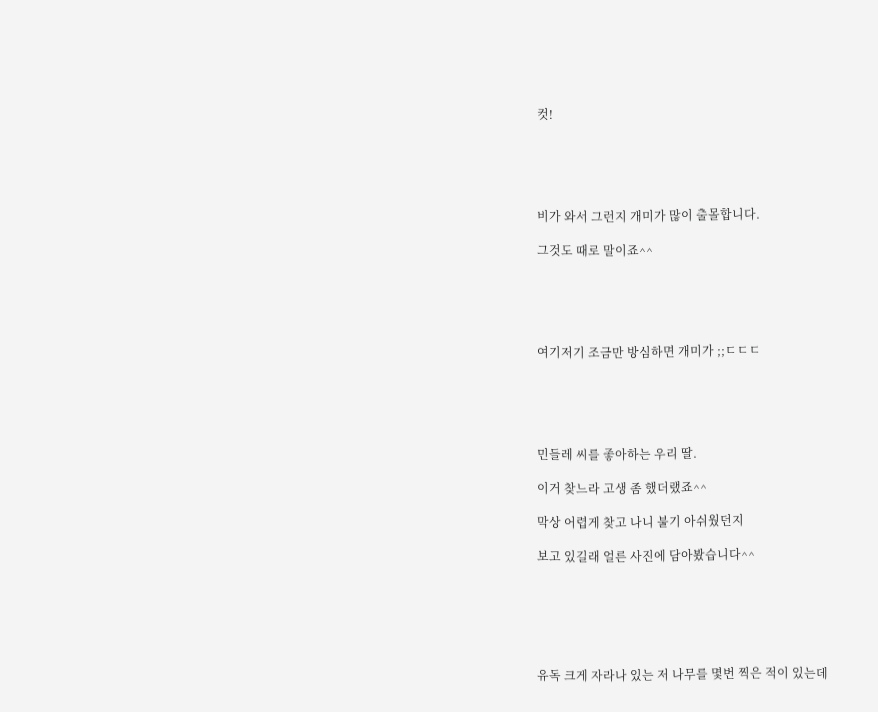컷!





비가 와서 그런지 개미가 많이 출몰합니다.

그것도 때로 말이죠^^





여기저기 조금만 방심하면 개미가 ;;ㄷㄷㄷ





민들레 씨를 좋아하는 우리 딸.

이거 찾느라 고생 좀 했더랬죠^^

막상 어렵게 찾고 나니 불기 아쉬웠던지

보고 있길래 얼른 사진에 담아봤습니다^^






유독 크게 자라나 있는 저 나무를 몇번 찍은 적이 있는데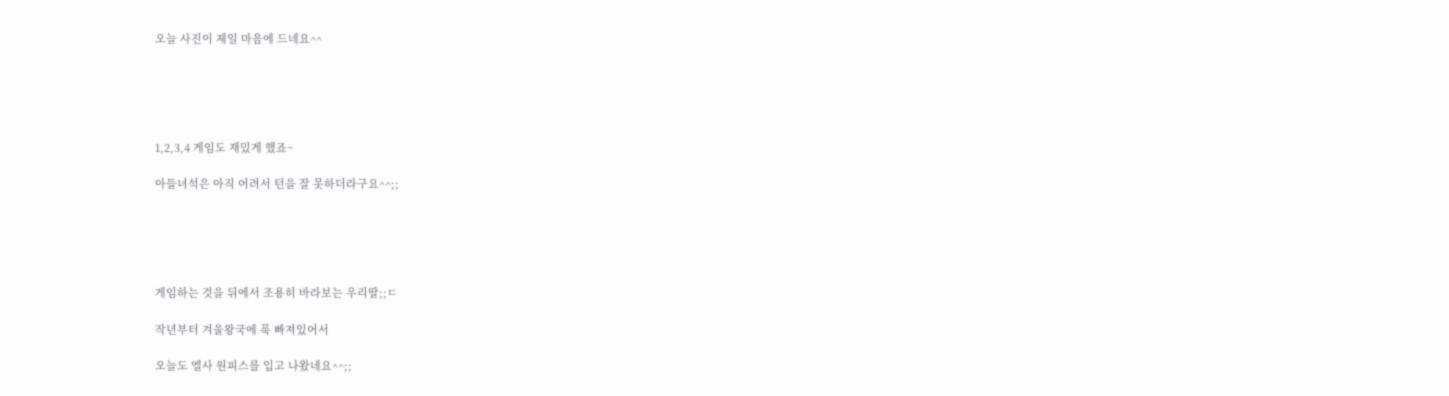오늘 사진이 제일 마음에 드네요^^





1,2,3,4 게임도 재밌게 했죠~

아들녀석은 아직 어려서 턴을 잘 못하더라구요^^;;





게임하는 것을 뒤에서 조용히 바라보는 우리딸;;ㄷ

작년부터 겨울왕국에 푹 빠져있어서

오늘도 엘사 원피스를 입고 나왔네요^^;;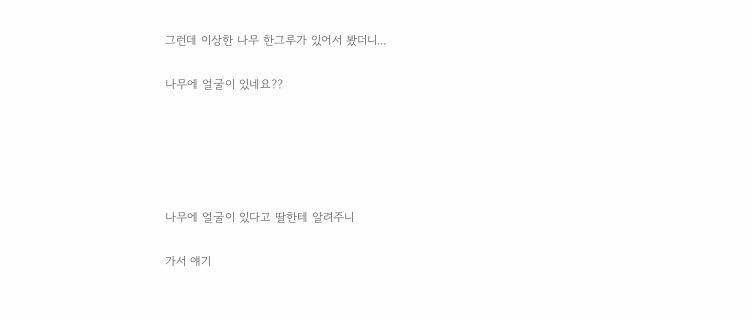그런데 이상한 나무 한그루가 있어서 봤더니...

나무에 얼굴이 있네요??





나무에 얼굴이 있다고 딸한테 알려주니

가서 얘기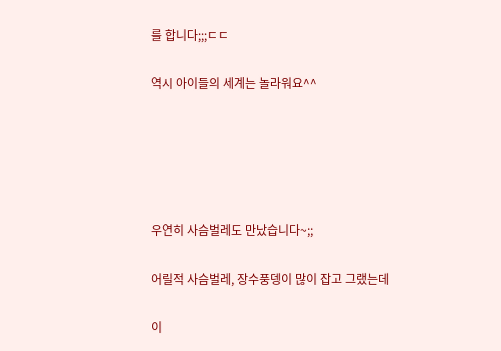를 합니다;;;ㄷㄷ

역시 아이들의 세계는 놀라워요^^





우연히 사슴벌레도 만났습니다~;;

어릴적 사슴벌레, 장수풍뎅이 많이 잡고 그랬는데

이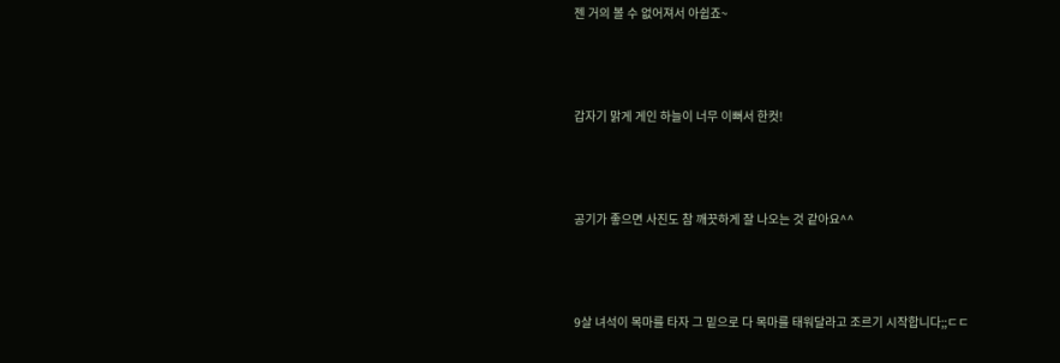젠 거의 볼 수 없어져서 아쉽죠~





갑자기 맑게 게인 하늘이 너무 이뻐서 한컷!





공기가 좋으면 사진도 참 깨끗하게 잘 나오는 것 같아요^^





9살 녀석이 목마를 타자 그 밑으로 다 목마를 태워달라고 조르기 시작합니다;;ㄷㄷ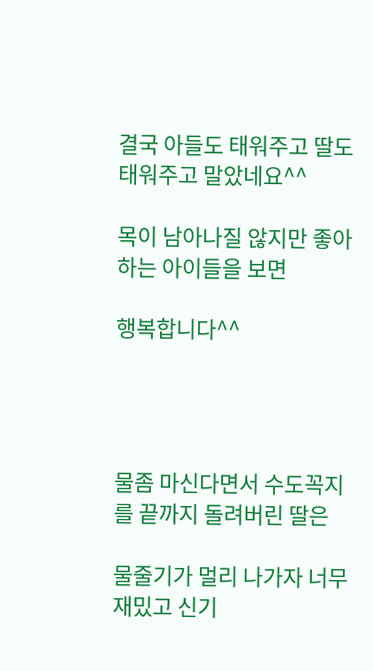결국 아들도 태워주고 딸도 태워주고 말았네요^^

목이 남아나질 않지만 좋아하는 아이들을 보면

행복합니다^^




물좀 마신다면서 수도꼭지를 끝까지 돌려버린 딸은

물줄기가 멀리 나가자 너무 재밌고 신기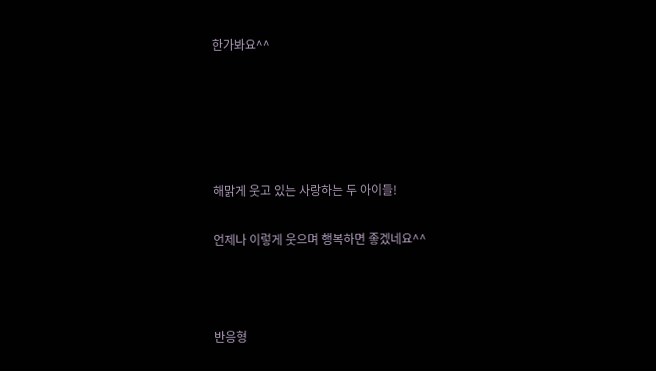한가봐요^^





해맑게 웃고 있는 사랑하는 두 아이들!

언제나 이렇게 웃으며 행복하면 좋겠네요^^



반응형